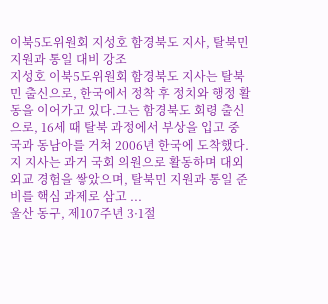이북5도위원회 지성호 함경북도 지사, 탈북민 지원과 통일 대비 강조
지성호 이북5도위원회 함경북도 지사는 탈북민 출신으로, 한국에서 정착 후 정치와 행정 활동을 이어가고 있다.그는 함경북도 회령 출신으로, 16세 때 탈북 과정에서 부상을 입고 중국과 동남아를 거쳐 2006년 한국에 도착했다.지 지사는 과거 국회 의원으로 활동하며 대외 외교 경험을 쌓았으며, 탈북민 지원과 통일 준비를 핵심 과제로 삼고 ...
울산 동구, 제107주년 3·1절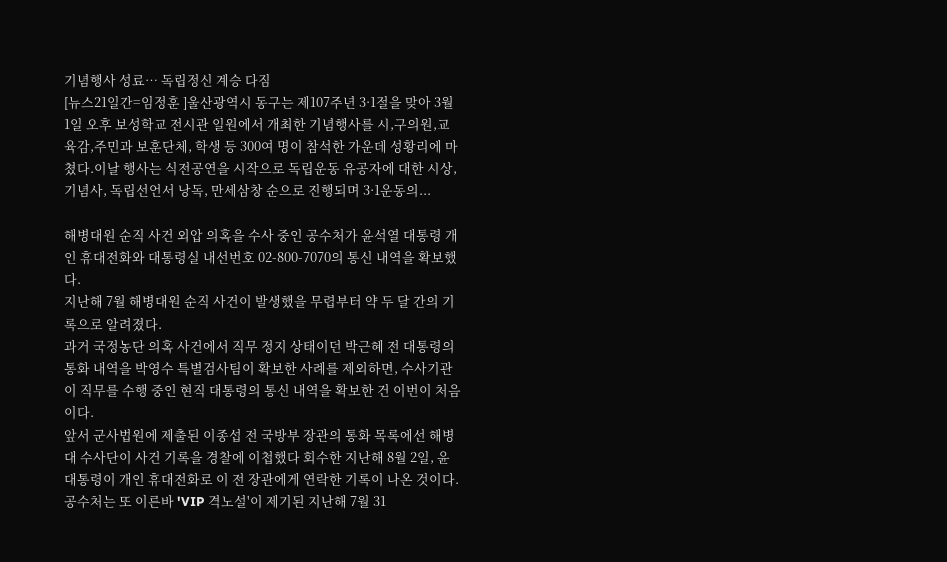기념행사 성료… 독립정신 계승 다짐
[뉴스21일간=임정훈 ]울산광역시 동구는 제107주년 3·1절을 맞아 3월 1일 오후 보성학교 전시관 일원에서 개최한 기념행사를 시,구의원,교육감,주민과 보훈단체, 학생 등 300여 명이 참석한 가운데 성황리에 마쳤다.이날 행사는 식전공연을 시작으로 독립운동 유공자에 대한 시상, 기념사, 독립선언서 낭독, 만세삼창 순으로 진행되며 3·1운동의...

해병대원 순직 사건 외압 의혹을 수사 중인 공수처가 윤석열 대통령 개인 휴대전화와 대통령실 내선번호 02-800-7070의 통신 내역을 확보했다.
지난해 7월 해병대원 순직 사건이 발생했을 무렵부터 약 두 달 간의 기록으로 알려졌다.
과거 국정농단 의혹 사건에서 직무 정지 상태이던 박근혜 전 대통령의 통화 내역을 박영수 특별검사팀이 확보한 사례를 제외하면, 수사기관이 직무를 수행 중인 현직 대통령의 통신 내역을 확보한 건 이번이 처음이다.
앞서 군사법원에 제출된 이종섭 전 국방부 장관의 통화 목록에선 해병대 수사단이 사건 기록을 경찰에 이첩했다 회수한 지난해 8월 2일, 윤 대통령이 개인 휴대전화로 이 전 장관에게 연락한 기록이 나온 것이다.
공수처는 또 이른바 'VIP 격노설'이 제기된 지난해 7월 31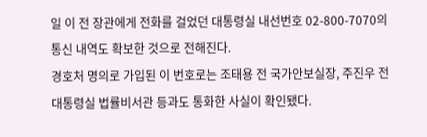일 이 전 장관에게 전화를 걸었던 대통령실 내선번호 02-800-7070의 통신 내역도 확보한 것으로 전해진다.
경호처 명의로 가입된 이 번호로는 조태용 전 국가안보실장, 주진우 전 대통령실 법률비서관 등과도 통화한 사실이 확인됐다.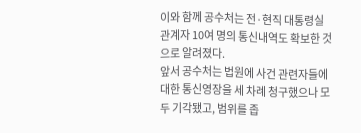이와 함께 공수처는 전·현직 대통령실 관계자 10여 명의 통신내역도 확보한 것으로 알려졌다.
앞서 공수처는 법원에 사건 관련자들에 대한 통신영장을 세 차례 청구했으나 모두 기각됐고, 범위를 좁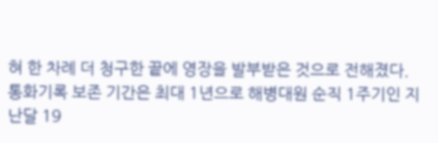혀 한 차례 더 청구한 끝에 영장을 발부받은 것으로 전해졌다.
통화기록 보존 기간은 최대 1년으로 해병대원 순직 1주기인 지난달 19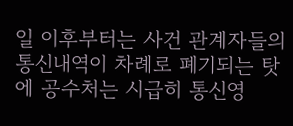일 이후부터는 사건 관계자들의 통신내역이 차례로 폐기되는 탓에 공수처는 시급히 통신영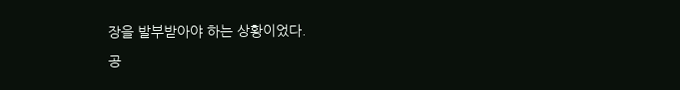장을 발부받아야 하는 상황이었다.
공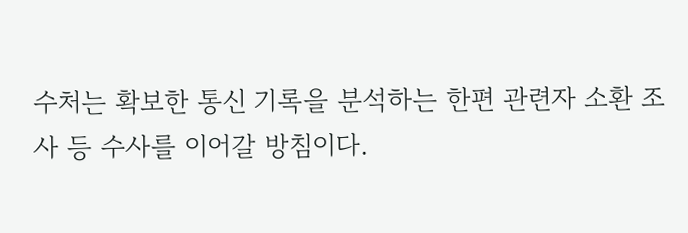수처는 확보한 통신 기록을 분석하는 한편 관련자 소환 조사 등 수사를 이어갈 방침이다.